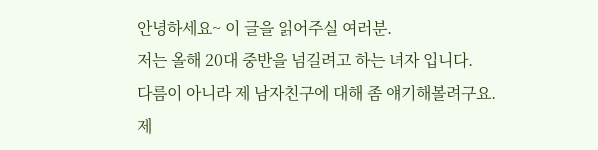안녕하세요~ 이 글을 읽어주실 여러분.
저는 올해 20대 중반을 넘길려고 하는 녀자 입니다.
다름이 아니라 제 남자친구에 대해 좀 얘기해볼려구요.
제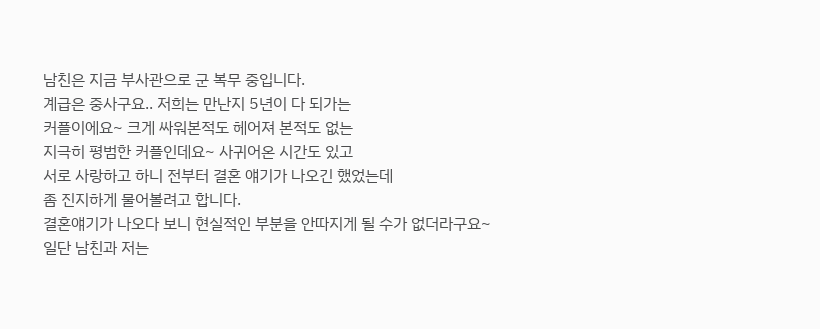남친은 지금 부사관으로 군 복무 중입니다.
계급은 중사구요.. 저희는 만난지 5년이 다 되가는
커플이에요~ 크게 싸워본적도 헤어져 본적도 없는
지극히 평범한 커플인데요~ 사귀어온 시간도 있고
서로 사랑하고 하니 전부터 결혼 얘기가 나오긴 했었는데
좀 진지하게 물어볼려고 합니다.
결혼얘기가 나오다 보니 현실적인 부분을 안따지게 될 수가 없더라구요~
일단 남친과 저는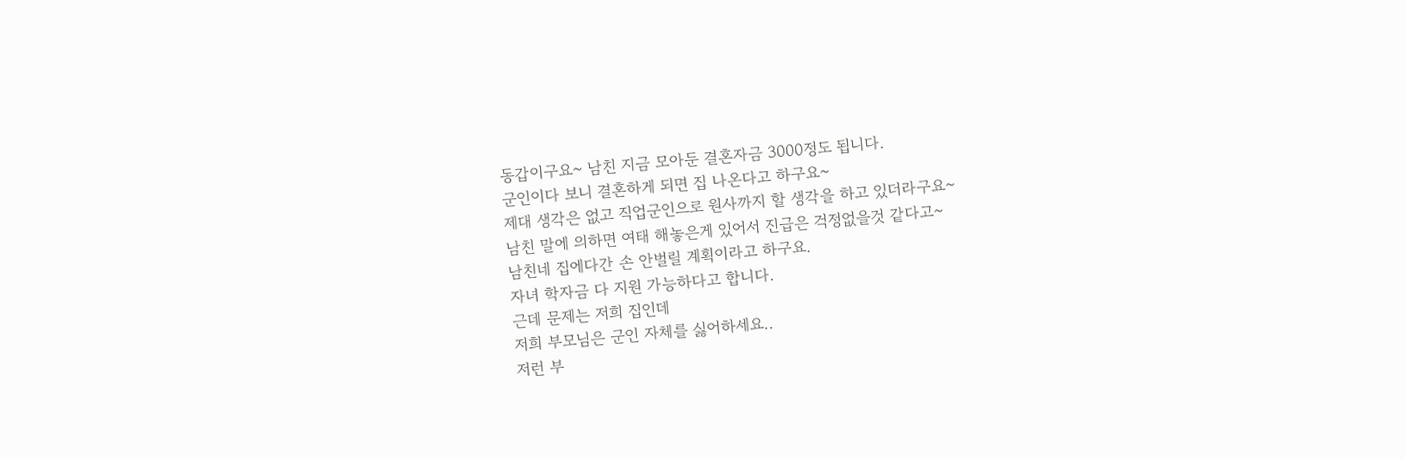동갑이구요~ 남친 지금 모아둔 결혼자금 3000정도 됩니다.
군인이다 보니 결혼하게 되면 집 나온다고 하구요~
제대 생각은 없고 직업군인으로 원사까지 할 생각을 하고 있더라구요~
남친 말에 의하면 여태 해놓은게 있어서 진급은 걱정없을것 같다고~
남친네 집에다간 손 안벌릴 계획이라고 하구요.
자녀 학자금 다 지원 가능하다고 합니다.
근데 문제는 저희 집인데
저희 부모님은 군인 자체를 싫어하세요..
저런 부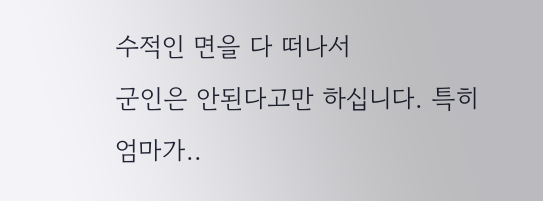수적인 면을 다 떠나서
군인은 안된다고만 하십니다. 특히 엄마가..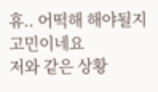휴.. 어떡해 해야될지 고민이네요
저와 같은 상황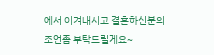에서 이겨내시고 결혼하신분의
조언좀 부탁드릴게요~